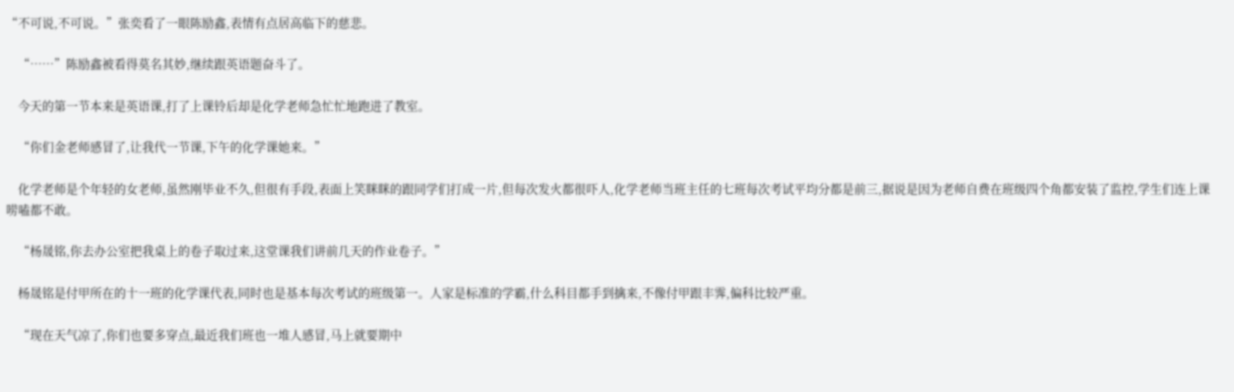“不可说,不可说。”张奕看了一眼陈励鑫,表情有点居高临下的慈悲。

    “……”陈励鑫被看得莫名其妙,继续跟英语题奋斗了。

    今天的第一节本来是英语课,打了上课铃后却是化学老师急忙忙地跑进了教室。

    “你们金老师感冒了,让我代一节课,下午的化学课她来。”

    化学老师是个年轻的女老师,虽然刚毕业不久,但很有手段,表面上笑眯眯的跟同学们打成一片,但每次发火都很吓人,化学老师当班主任的七班每次考试平均分都是前三,据说是因为老师自费在班级四个角都安装了监控,学生们连上课唠嗑都不敢。

    “杨晟铭,你去办公室把我桌上的卷子取过来,这堂课我们讲前几天的作业卷子。”

    杨晟铭是付甲所在的十一班的化学课代表,同时也是基本每次考试的班级第一。人家是标准的学霸,什么科目都手到擒来,不像付甲跟丰霁,偏科比较严重。

    “现在天气凉了,你们也要多穿点,最近我们班也一堆人感冒,马上就要期中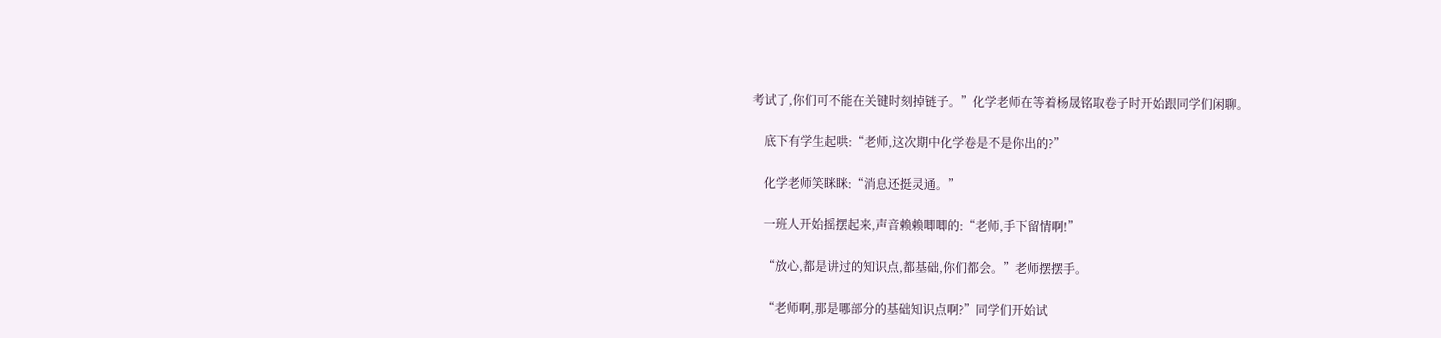考试了,你们可不能在关键时刻掉链子。”化学老师在等着杨晟铭取卷子时开始跟同学们闲聊。

    底下有学生起哄:“老师,这次期中化学卷是不是你出的?”

    化学老师笑眯眯:“消息还挺灵通。”

    一班人开始摇摆起来,声音赖赖唧唧的:“老师,手下留情啊!”

    “放心,都是讲过的知识点,都基础,你们都会。”老师摆摆手。

    “老师啊,那是哪部分的基础知识点啊?”同学们开始试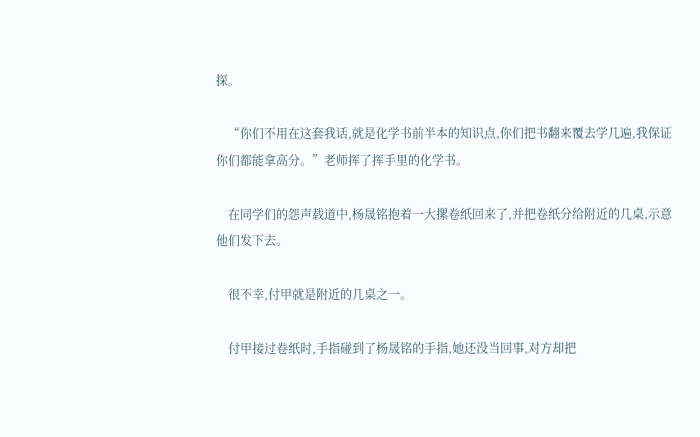探。

    “你们不用在这套我话,就是化学书前半本的知识点,你们把书翻来覆去学几遍,我保证你们都能拿高分。”老师挥了挥手里的化学书。

    在同学们的怨声载道中,杨晟铭抱着一大摞卷纸回来了,并把卷纸分给附近的几桌,示意他们发下去。

    很不幸,付甲就是附近的几桌之一。

    付甲接过卷纸时,手指碰到了杨晟铭的手指,她还没当回事,对方却把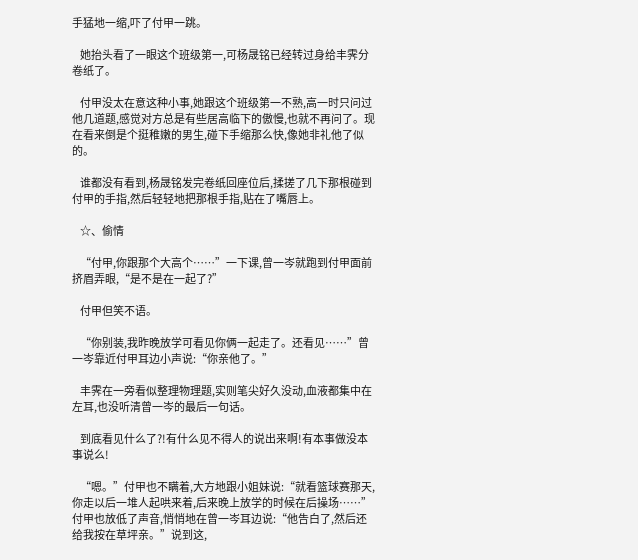手猛地一缩,吓了付甲一跳。

    她抬头看了一眼这个班级第一,可杨晟铭已经转过身给丰霁分卷纸了。

    付甲没太在意这种小事,她跟这个班级第一不熟,高一时只问过他几道题,感觉对方总是有些居高临下的傲慢,也就不再问了。现在看来倒是个挺稚嫩的男生,碰下手缩那么快,像她非礼他了似的。

    谁都没有看到,杨晟铭发完卷纸回座位后,揉搓了几下那根碰到付甲的手指,然后轻轻地把那根手指,贴在了嘴唇上。

    ☆、偷情

    “付甲,你跟那个大高个……”一下课,曾一岑就跑到付甲面前挤眉弄眼,“是不是在一起了?”

    付甲但笑不语。

    “你别装,我昨晚放学可看见你俩一起走了。还看见……”曾一岑靠近付甲耳边小声说:“你亲他了。”

    丰霁在一旁看似整理物理题,实则笔尖好久没动,血液都集中在左耳,也没听清曾一岑的最后一句话。

    到底看见什么了?!有什么见不得人的说出来啊!有本事做没本事说么!

    “嗯。”付甲也不瞒着,大方地跟小姐妹说:“就看篮球赛那天,你走以后一堆人起哄来着,后来晚上放学的时候在后操场……”付甲也放低了声音,悄悄地在曾一岑耳边说:“他告白了,然后还给我按在草坪亲。”说到这,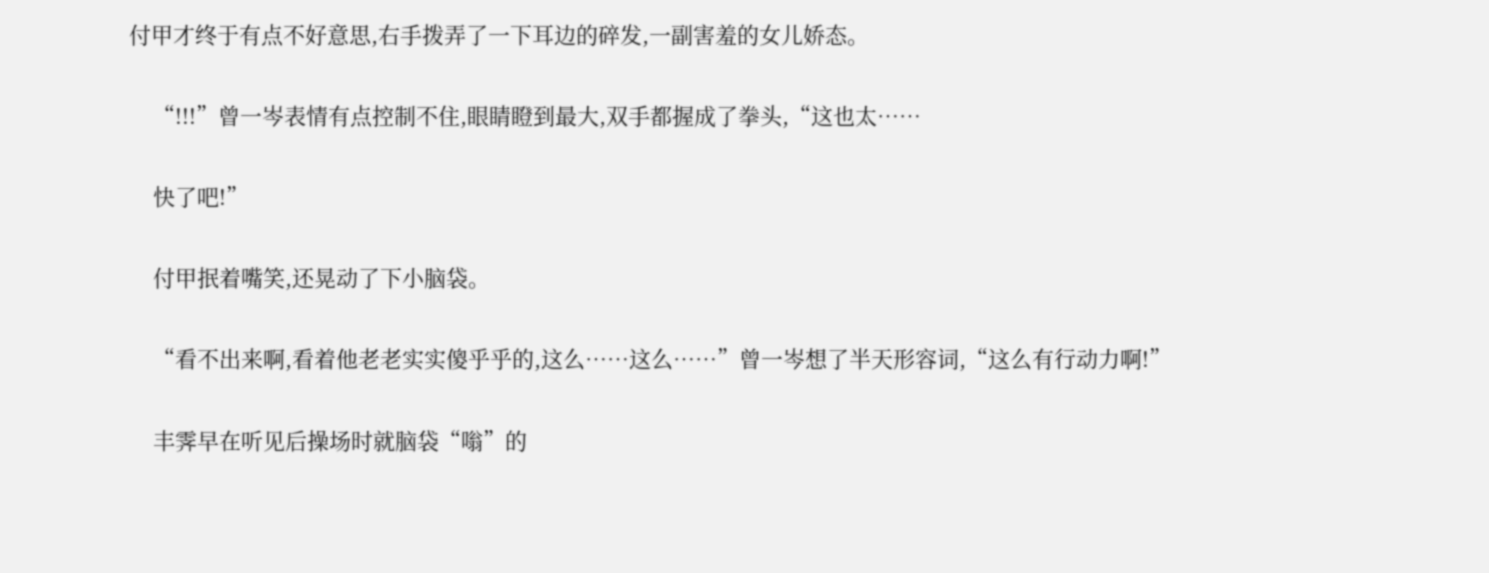付甲才终于有点不好意思,右手拨弄了一下耳边的碎发,一副害羞的女儿娇态。

    “!!!”曾一岑表情有点控制不住,眼睛瞪到最大,双手都握成了拳头,“这也太……

    快了吧!”

    付甲抿着嘴笑,还晃动了下小脑袋。

    “看不出来啊,看着他老老实实傻乎乎的,这么……这么……”曾一岑想了半天形容词,“这么有行动力啊!”

    丰霁早在听见后操场时就脑袋“嗡”的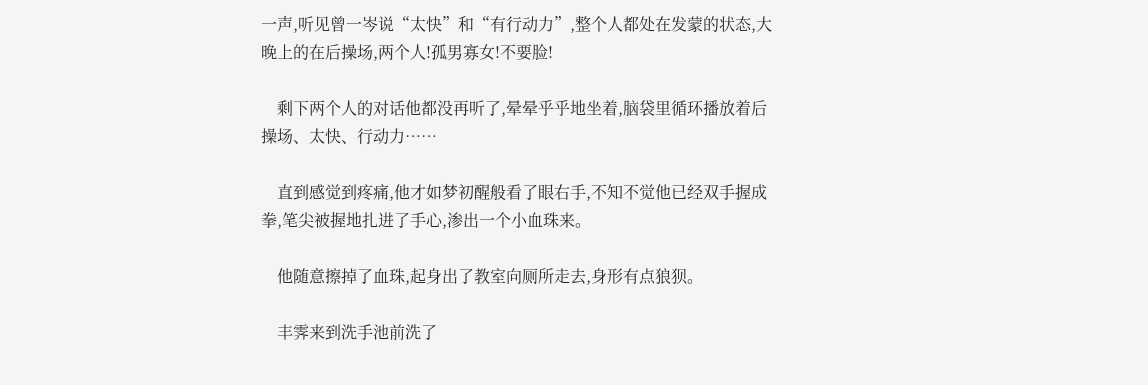一声,听见曾一岑说“太快”和“有行动力”,整个人都处在发蒙的状态,大晚上的在后操场,两个人!孤男寡女!不要脸!

    剩下两个人的对话他都没再听了,晕晕乎乎地坐着,脑袋里循环播放着后操场、太快、行动力……

    直到感觉到疼痛,他才如梦初醒般看了眼右手,不知不觉他已经双手握成拳,笔尖被握地扎进了手心,渗出一个小血珠来。

    他随意擦掉了血珠,起身出了教室向厕所走去,身形有点狼狈。

    丰霁来到洗手池前洗了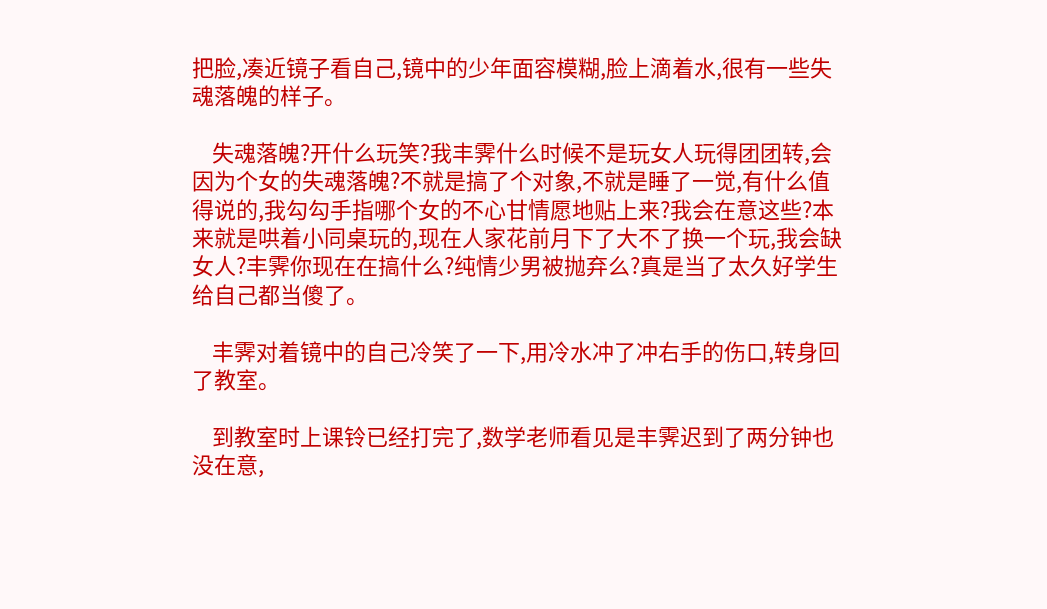把脸,凑近镜子看自己,镜中的少年面容模糊,脸上滴着水,很有一些失魂落魄的样子。

    失魂落魄?开什么玩笑?我丰霁什么时候不是玩女人玩得团团转,会因为个女的失魂落魄?不就是搞了个对象,不就是睡了一觉,有什么值得说的,我勾勾手指哪个女的不心甘情愿地贴上来?我会在意这些?本来就是哄着小同桌玩的,现在人家花前月下了大不了换一个玩,我会缺女人?丰霁你现在在搞什么?纯情少男被抛弃么?真是当了太久好学生给自己都当傻了。

    丰霁对着镜中的自己冷笑了一下,用冷水冲了冲右手的伤口,转身回了教室。

    到教室时上课铃已经打完了,数学老师看见是丰霁迟到了两分钟也没在意,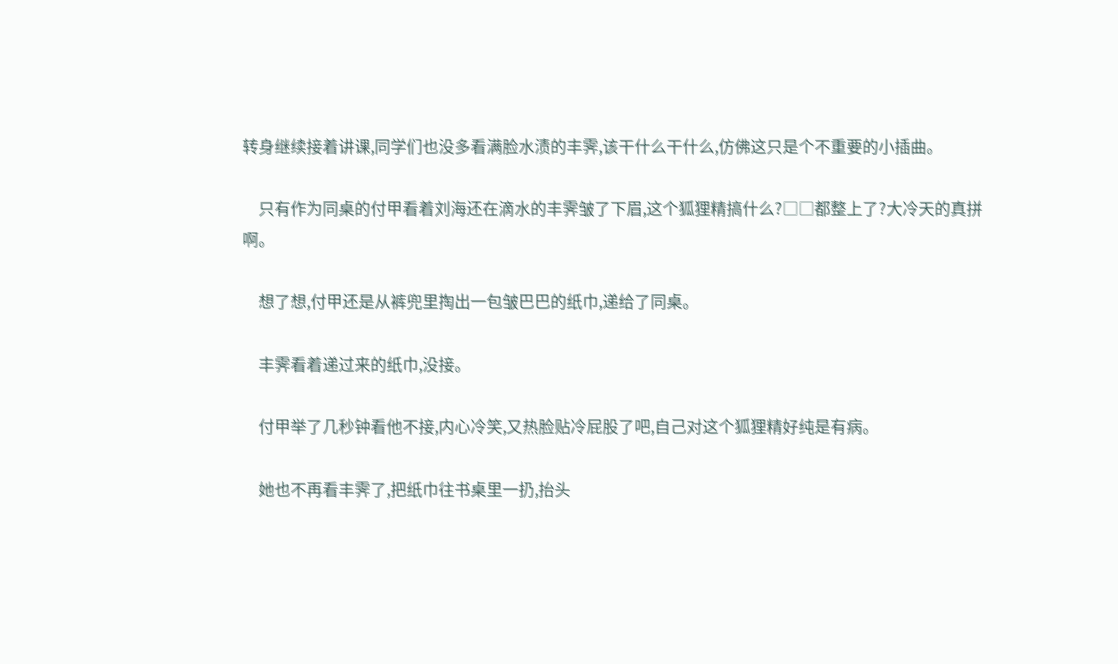转身继续接着讲课,同学们也没多看满脸水渍的丰霁,该干什么干什么,仿佛这只是个不重要的小插曲。

    只有作为同桌的付甲看着刘海还在滴水的丰霁皱了下眉,这个狐狸精搞什么?□□都整上了?大冷天的真拼啊。

    想了想,付甲还是从裤兜里掏出一包皱巴巴的纸巾,递给了同桌。

    丰霁看着递过来的纸巾,没接。

    付甲举了几秒钟看他不接,内心冷笑,又热脸贴冷屁股了吧,自己对这个狐狸精好纯是有病。

    她也不再看丰霁了,把纸巾往书桌里一扔,抬头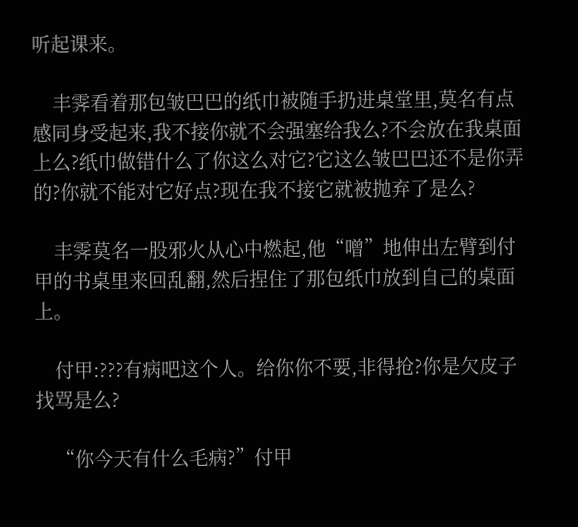听起课来。

    丰霁看着那包皱巴巴的纸巾被随手扔进桌堂里,莫名有点感同身受起来,我不接你就不会强塞给我么?不会放在我桌面上么?纸巾做错什么了你这么对它?它这么皱巴巴还不是你弄的?你就不能对它好点?现在我不接它就被抛弃了是么?

    丰霁莫名一股邪火从心中燃起,他“噌”地伸出左臂到付甲的书桌里来回乱翻,然后捏住了那包纸巾放到自己的桌面上。

    付甲:???有病吧这个人。给你你不要,非得抢?你是欠皮子找骂是么?

    “你今天有什么毛病?”付甲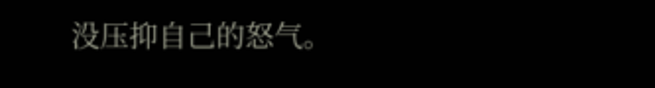没压抑自己的怒气。